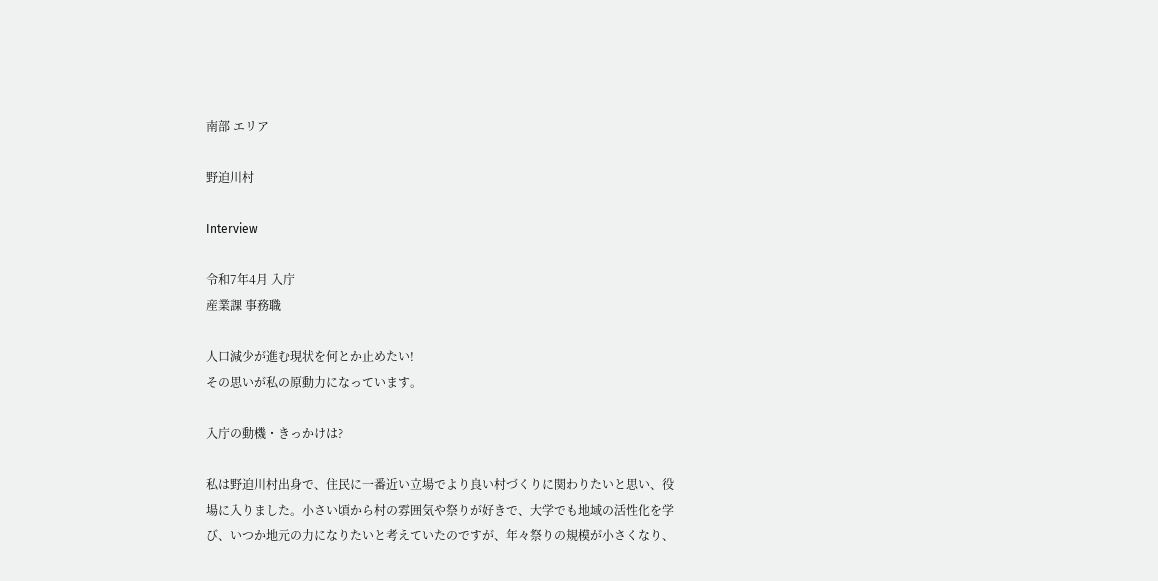南部 エリア

野迫川村

Interview

令和7年4月 入庁
産業課 事務職

人口減少が進む現状を何とか止めたい!
その思いが私の原動力になっています。

入庁の動機・きっかけは?

私は野迫川村出身で、住民に一番近い立場でより良い村づくりに関わりたいと思い、役場に入りました。小さい頃から村の雰囲気や祭りが好きで、大学でも地域の活性化を学び、いつか地元の力になりたいと考えていたのですが、年々祭りの規模が小さくなり、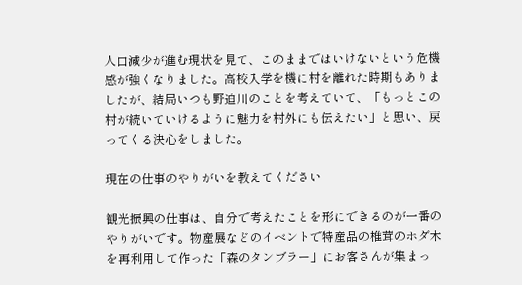人口減少が進む現状を見て、このままではいけないという危機感が強くなりました。高校入学を機に村を離れた時期もありましたが、結局いつも野迫川のことを考えていて、「もっとこの村が続いていけるように魅力を村外にも伝えたい」と思い、戻ってくる決心をしました。

現在の仕事のやりがいを教えてください

観光振興の仕事は、自分で考えたことを形にできるのが一番のやりがいです。物産展などのイベントで特産品の椎茸のホダ木を再利用して作った「森のタンブラー」にお客さんが集まっ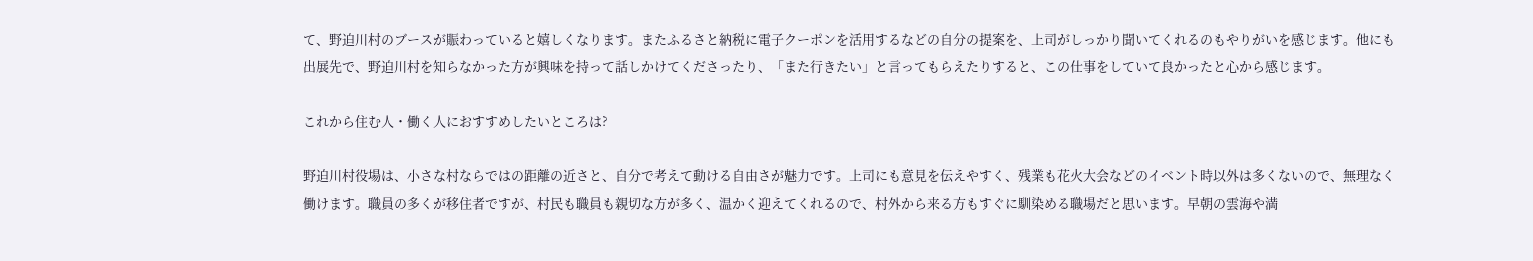て、野迫川村のブースが賑わっていると嬉しくなります。またふるさと納税に電子クーポンを活用するなどの自分の提案を、上司がしっかり聞いてくれるのもやりがいを感じます。他にも出展先で、野迫川村を知らなかった方が興味を持って話しかけてくださったり、「また行きたい」と言ってもらえたりすると、この仕事をしていて良かったと心から感じます。

これから住む人・働く人におすすめしたいところは?

野迫川村役場は、小さな村ならではの距離の近さと、自分で考えて動ける自由さが魅力です。上司にも意見を伝えやすく、残業も花火大会などのイベント時以外は多くないので、無理なく働けます。職員の多くが移住者ですが、村民も職員も親切な方が多く、温かく迎えてくれるので、村外から来る方もすぐに馴染める職場だと思います。早朝の雲海や満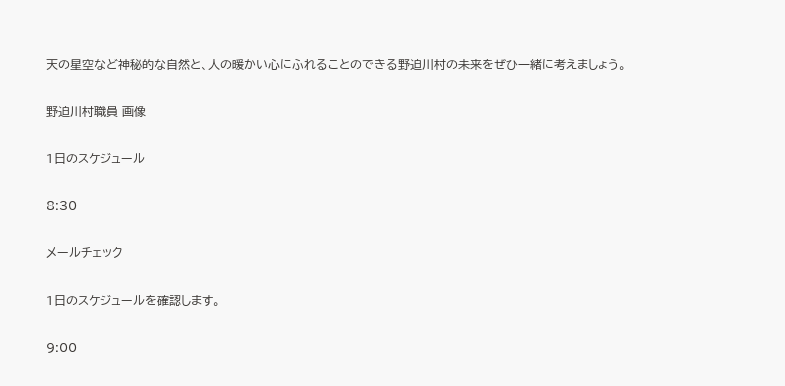天の星空など神秘的な自然と、人の暖かい心にふれることのできる野迫川村の未来をぜひ一緒に考えましょう。

野迫川村職員 画像

1日のスケジュール

8:30

メールチェック

1日のスケジュールを確認します。

9:00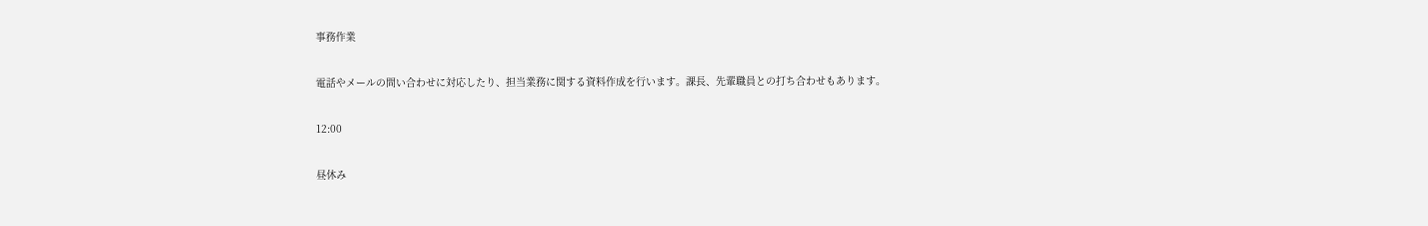事務作業

電話やメールの問い合わせに対応したり、担当業務に関する資料作成を行います。課長、先輩職員との打ち合わせもあります。

12:00

昼休み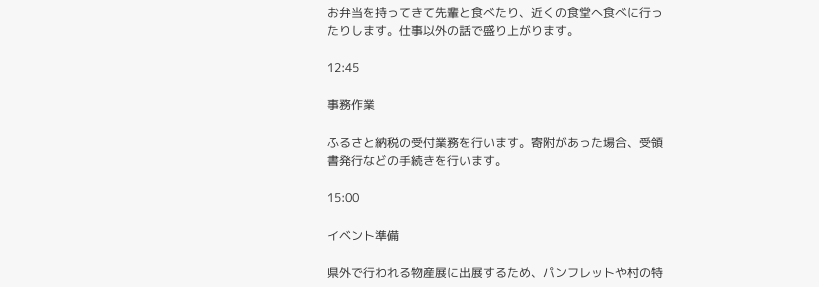お弁当を持ってきて先輩と食べたり、近くの食堂へ食べに行ったりします。仕事以外の話で盛り上がります。

12:45

事務作業

ふるさと納税の受付業務を行います。寄附があった場合、受領書発行などの手続きを行います。

15:00

イベント準備

県外で行われる物産展に出展するため、パンフレットや村の特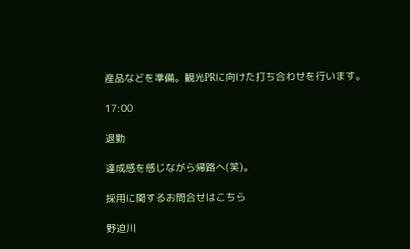産品などを準備。観光PRに向けた打ち合わせを行います。

17:00

退勤

達成感を感じながら帰路へ(笑)。

採用に関するお問合せはこちら

野迫川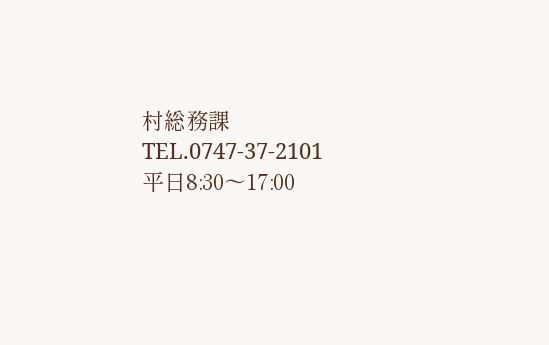村総務課
TEL.0747-37-2101
平日8:30〜17:00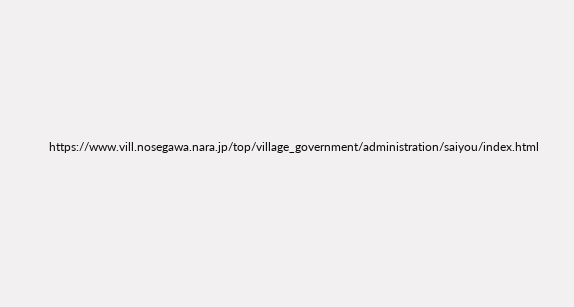https://www.vill.nosegawa.nara.jp/top/village_government/administration/saiyou/index.html